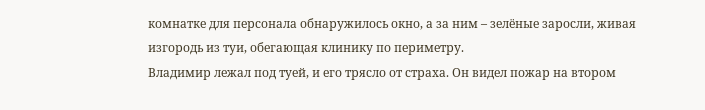комнатке для персонала обнаружилось окно, а за ним – зелёные заросли, живая
изгородь из туи, обегающая клинику по периметру.
Владимир лежал под туей, и его трясло от страха. Он видел пожар на втором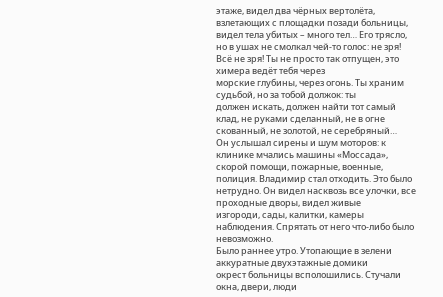этаже, видел два чёрных вертолёта, взлетающих с площадки позади больницы, видел тела убитых – много тел… Его трясло, но в ушах не смолкал чей-то голос: не зря! Всё не зря! Ты не просто так отпущен, это химера ведёт тебя через
морские глубины, через огонь. Ты храним судьбой, но за тобой должок: ты
должен искать, должен найти тот самый клад, не руками сделанный, не в огне
скованный, не золотой, не серебряный…
Он услышал сирены и шум моторов: к клинике мчались машины «Моссада», скорой помощи, пожарные, военные, полиция. Владимир стал отходить. Это было
нетрудно. Он видел насквозь все улочки, все проходные дворы, видел живые
изгороди, сады, калитки, камеры наблюдения. Спрятать от него что-либо было
невозможно.
Было раннее утро. Утопающие в зелени аккуратные двухэтажные домики
окрест больницы всполошились. Стучали окна, двери, люди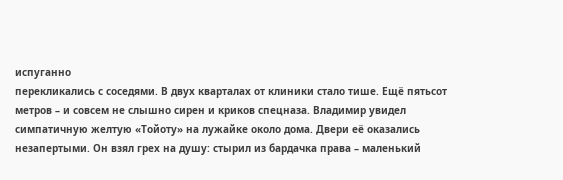испуганно
перекликались с соседями. В двух кварталах от клиники стало тише. Ещё пятьсот
метров – и совсем не слышно сирен и криков спецназа. Владимир увидел
симпатичную желтую «Тойоту» на лужайке около дома. Двери её оказались
незапертыми. Он взял грех на душу: стырил из бардачка права – маленький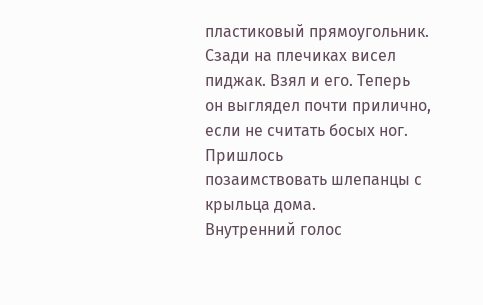пластиковый прямоугольник. Сзади на плечиках висел пиджак. Взял и его. Теперь
он выглядел почти прилично, если не считать босых ног. Пришлось
позаимствовать шлепанцы с крыльца дома.
Внутренний голос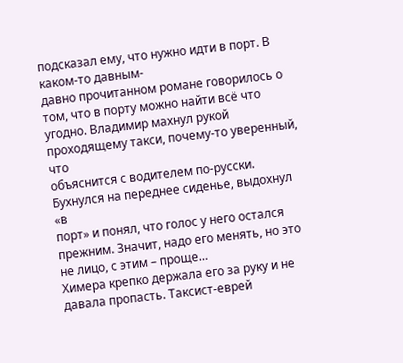подсказал ему, что нужно идти в порт. В каком-то давным-
давно прочитанном романе говорилось о том, что в порту можно найти всё что
угодно. Владимир махнул рукой проходящему такси, почему-то уверенный, что
объяснится с водителем по-русски. Бухнулся на переднее сиденье, выдохнул «в
порт» и понял, что голос у него остался прежним. Значит, надо его менять, но это
не лицо, с этим – проще…
Химера крепко держала его за руку и не давала пропасть. Таксист-еврей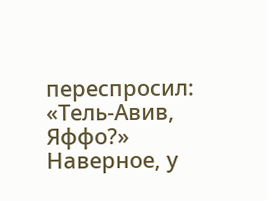переспросил: «Тель-Авив, Яффо?» Наверное, у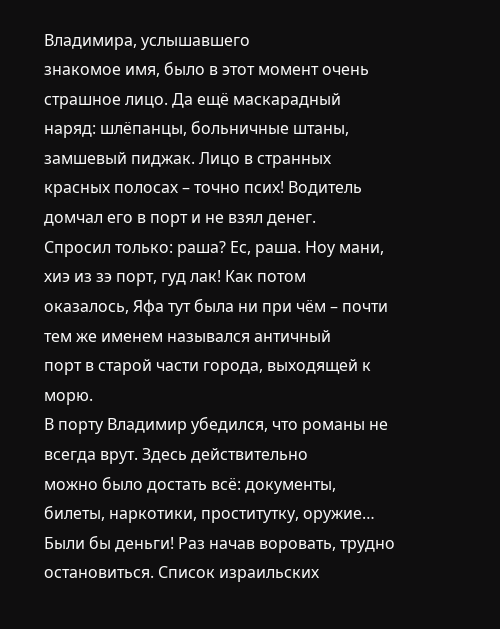Владимира, услышавшего
знакомое имя, было в этот момент очень страшное лицо. Да ещё маскарадный
наряд: шлёпанцы, больничные штаны, замшевый пиджак. Лицо в странных
красных полосах – точно псих! Водитель домчал его в порт и не взял денег.
Спросил только: раша? Ес, раша. Ноу мани, хиэ из зэ порт, гуд лак! Как потом
оказалось, Яфа тут была ни при чём – почти тем же именем назывался античный
порт в старой части города, выходящей к морю.
В порту Владимир убедился, что романы не всегда врут. Здесь действительно
можно было достать всё: документы, билеты, наркотики, проститутку, оружие…
Были бы деньги! Раз начав воровать, трудно остановиться. Список израильских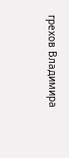грехов Владимира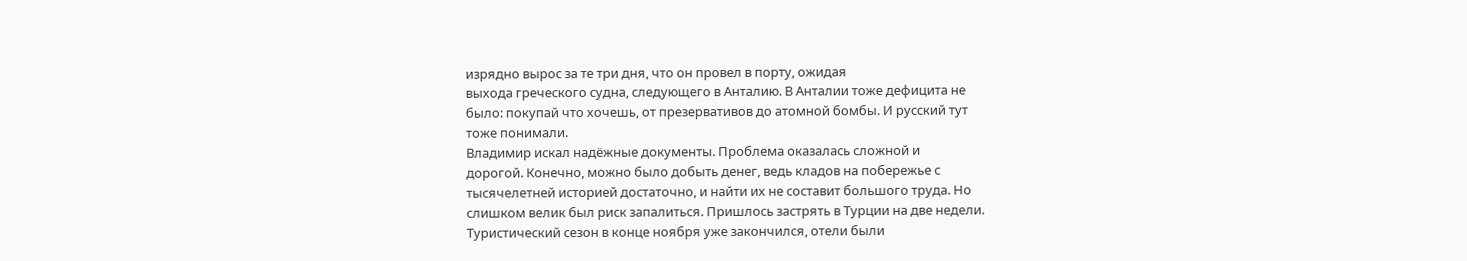изрядно вырос за те три дня, что он провел в порту, ожидая
выхода греческого судна, следующего в Анталию. В Анталии тоже дефицита не
было: покупай что хочешь, от презервативов до атомной бомбы. И русский тут
тоже понимали.
Владимир искал надёжные документы. Проблема оказалась сложной и
дорогой. Конечно, можно было добыть денег, ведь кладов на побережье с
тысячелетней историей достаточно, и найти их не составит большого труда. Но
слишком велик был риск запалиться. Пришлось застрять в Турции на две недели.
Туристический сезон в конце ноября уже закончился, отели были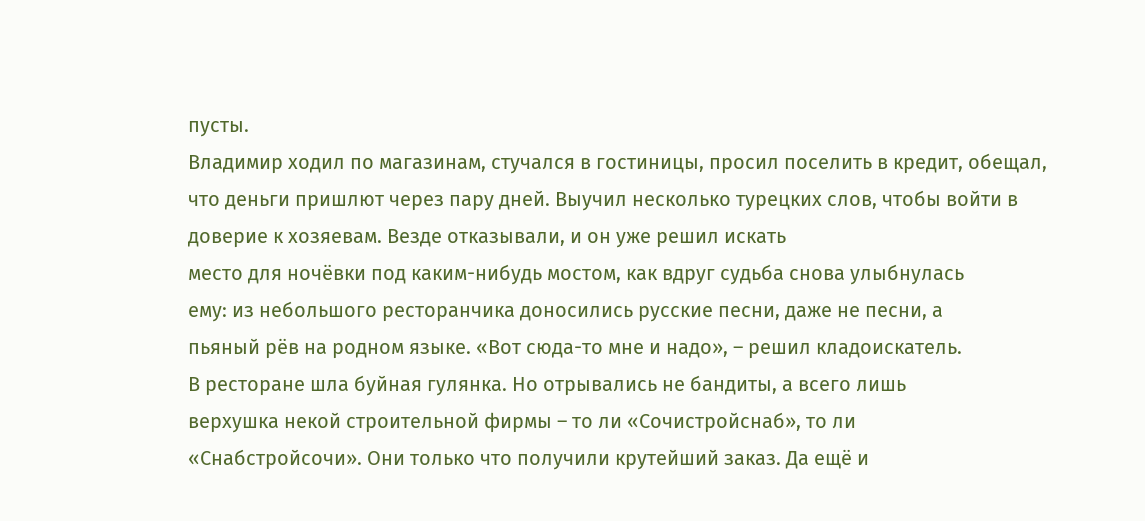пусты.
Владимир ходил по магазинам, стучался в гостиницы, просил поселить в кредит, обещал, что деньги пришлют через пару дней. Выучил несколько турецких слов, чтобы войти в доверие к хозяевам. Везде отказывали, и он уже решил искать
место для ночёвки под каким-нибудь мостом, как вдруг судьба снова улыбнулась
ему: из небольшого ресторанчика доносились русские песни, даже не песни, а
пьяный рёв на родном языке. «Вот сюда-то мне и надо», – решил кладоискатель.
В ресторане шла буйная гулянка. Но отрывались не бандиты, а всего лишь
верхушка некой строительной фирмы – то ли «Сочистройснаб», то ли
«Снабстройсочи». Они только что получили крутейший заказ. Да ещё и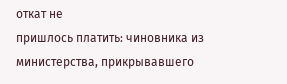откат не
пришлось платить: чиновника из министерства, прикрывавшего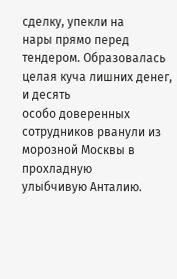сделку, упекли на
нары прямо перед тендером. Образовалась целая куча лишних денег, и десять
особо доверенных сотрудников рванули из морозной Москвы в прохладную
улыбчивую Анталию.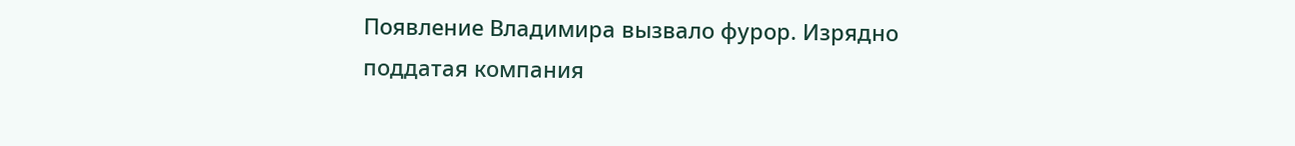Появление Владимира вызвало фурор. Изрядно поддатая компания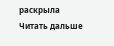раскрыла
Читать дальше